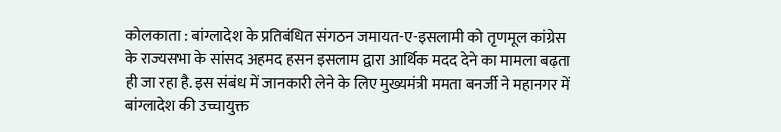कोलकाता : बांग्लादेश के प्रतिबंधित संगठन जमायत-ए-इसलामी को तृणमूल कांग्रेस के राज्यसभा के सांसद अहमद हसन इसलाम द्वारा आर्थिक मदद देने का मामला बढ़ता ही जा रहा है. इस संबंध में जानकारी लेने के लिए मुख्यमंत्री ममता बनर्जी ने महानगर में बांग्लादेश की उच्चायुक्त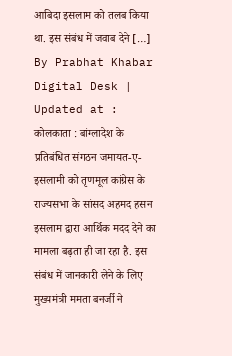आबिदा इसलाम को तलब किया था. इस संबंध में जवाब देने […]
By Prabhat Khabar Digital Desk | Updated at :
कोलकाता : बांग्लादेश के प्रतिबंधित संगठन जमायत-ए-इसलामी को तृणमूल कांग्रेस के राज्यसभा के सांसद अहमद हसन इसलाम द्वारा आर्थिक मदद देने का मामला बढ़ता ही जा रहा है. इस संबंध में जानकारी लेने के लिए मुख्यमंत्री ममता बनर्जी ने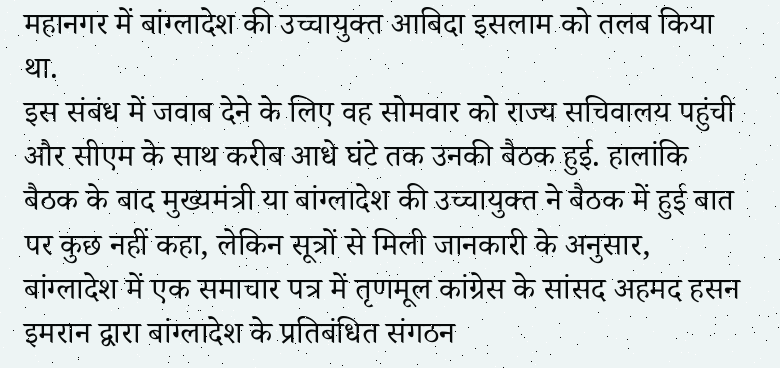महानगर में बांग्लादेश की उच्चायुक्त आबिदा इसलाम को तलब किया था.
इस संबंध में जवाब देने के लिए वह सोमवार को राज्य सचिवालय पहुंची और सीएम के साथ करीब आधे घंटे तक उनकी बैठक हुई. हालांकि बैठक के बाद मुख्यमंत्री या बांग्लादेश की उच्चायुक्त ने बैठक में हुई बात पर कुछ नहीं कहा, लेकिन सूत्रों से मिली जानकारी के अनुसार, बांग्लादेश में एक समाचार पत्र में तृणमूल कांग्रेस के सांसद अहमद हसन इमरान द्वारा बांग्लादेश के प्रतिबंधित संगठन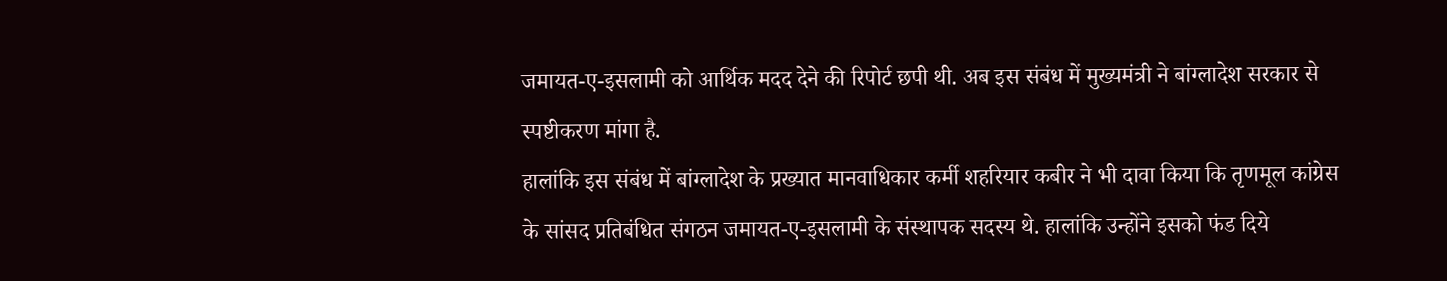जमायत-ए-इसलामी को आर्थिक मदद देने की रिपोर्ट छपी थी. अब इस संबंध में मुख्यमंत्री ने बांग्लादेश सरकार से स्पष्टीकरण मांगा है.
हालांकि इस संबंध में बांग्लादेश के प्रख्यात मानवाधिकार कर्मी शहरियार कबीर ने भी दावा किया कि तृणमूल कांग्रेस के सांसद प्रतिबंधित संगठन जमायत-ए-इसलामी के संस्थापक सदस्य थे. हालांकि उन्होंने इसको फंड दिये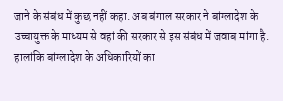जाने के संबंध में कुछ नहीं कहा. अब बंगाल सरकार ने बांग्लादेश के उच्चायुक्त के माध्यम से वहां की सरकार से इस संबंध में जवाब मांगा है.
हालांकि बांग्लादेश के अधिकारियों का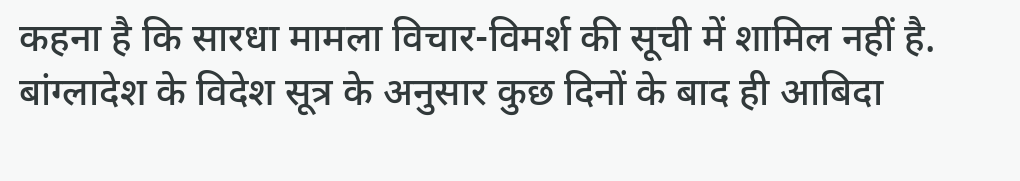कहना है कि सारधा मामला विचार-विमर्श की सूची में शामिल नहीं है. बांग्लादेश के विदेश सूत्र के अनुसार कुछ दिनों के बाद ही आबिदा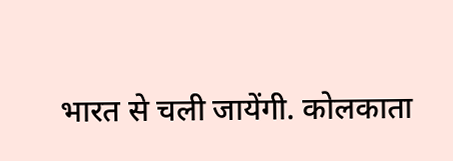भारत से चली जायेंगी. कोलकाता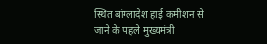स्थित बांग्लादेश हाई कमीशन से जाने के पहले मुख्यमंत्री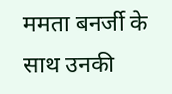ममता बनर्जी के साथ उनकी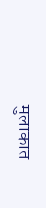मुलाकात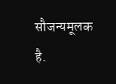सौजन्यमूलक है.